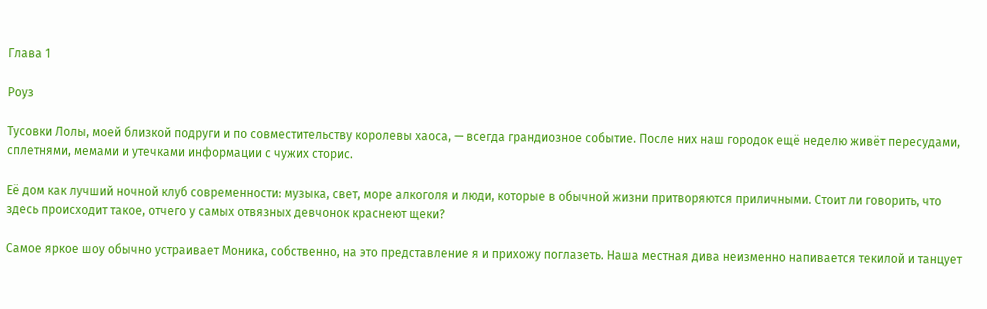Глава 1

Роуз

Тусовки Лолы, моей близкой подруги и по совместительству королевы хаоса, — всегда грандиозное событие. После них наш городок ещё неделю живёт пересудами, сплетнями, мемами и утечками информации с чужих сторис.

Её дом как лучший ночной клуб современности: музыка, свет, море алкоголя и люди, которые в обычной жизни притворяются приличными. Стоит ли говорить, что здесь происходит такое, отчего у самых отвязных девчонок краснеют щеки?

Самое яркое шоу обычно устраивает Моника, собственно, на это представление я и прихожу поглазеть. Наша местная дива неизменно напивается текилой и танцует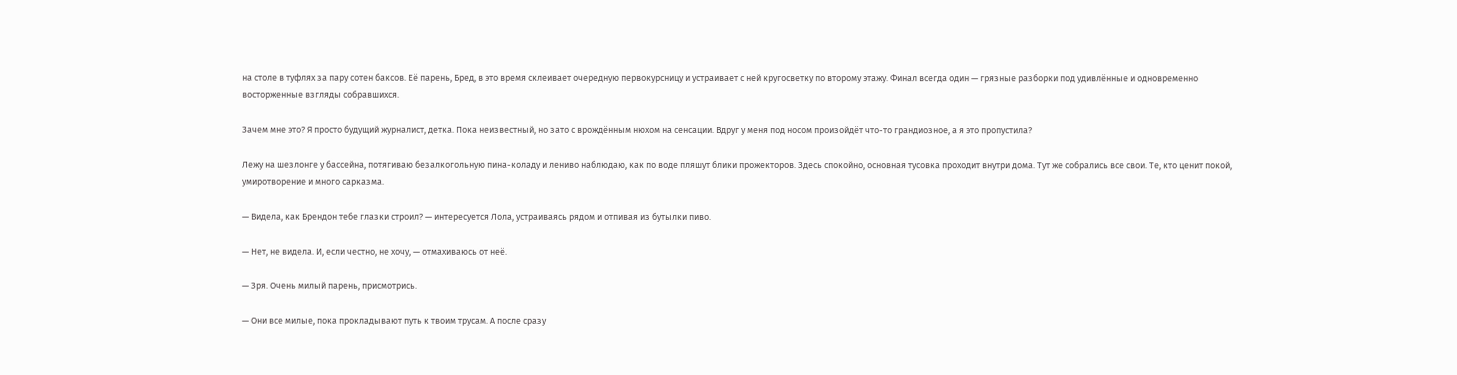на столе в туфлях за пару сотен баксов. Её парень, Бред, в это время склеивает очередную первокурсницу и устраивает с ней кругосветку по второму этажу. Финал всегда один — грязные разборки под удивлённые и одновременно восторженные взгляды собравшихся.

Зачем мне это? Я просто будущий журналист, детка. Пока неизвестный, но зато с врождённым нюхом на сенсации. Вдруг у меня под носом произойдёт что-то грандиозное, а я это пропустила?

Лежу на шезлонге у бассейна, потягиваю безалкогольную пина-коладу и лениво наблюдаю, как по воде пляшут блики прожекторов. Здесь спокойно, основная тусовка проходит внутри дома. Тут же собрались все свои. Те, кто ценит покой, умиротворение и много сарказма.

— Видела, как Брендон тебе глазки строил? — интересуется Лола, устраиваясь рядом и отпивая из бутылки пиво.

— Нет, не видела. И, если честно, не хочу, — отмахиваюсь от неё.

— Зря. Очень милый парень, присмотрись.

— Они все милые, пока прокладывают путь к твоим трусам. А после сразу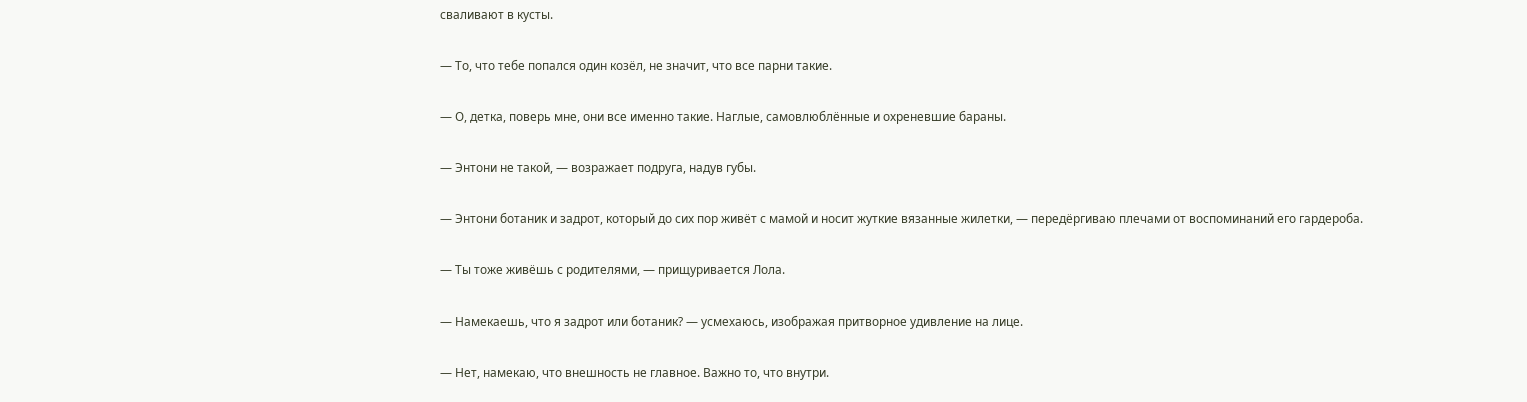сваливают в кусты.

— То, что тебе попался один козёл, не значит, что все парни такие.

— О, детка, поверь мне, они все именно такие. Наглые, самовлюблённые и охреневшие бараны.

— Энтони не такой, — возражает подруга, надув губы.

— Энтони ботаник и задрот, который до сих пор живёт с мамой и носит жуткие вязанные жилетки, — передёргиваю плечами от воспоминаний его гардероба.

— Ты тоже живёшь с родителями, — прищуривается Лола.

— Намекаешь, что я задрот или ботаник? — усмехаюсь, изображая притворное удивление на лице.

— Нет, намекаю, что внешность не главное. Важно то, что внутри.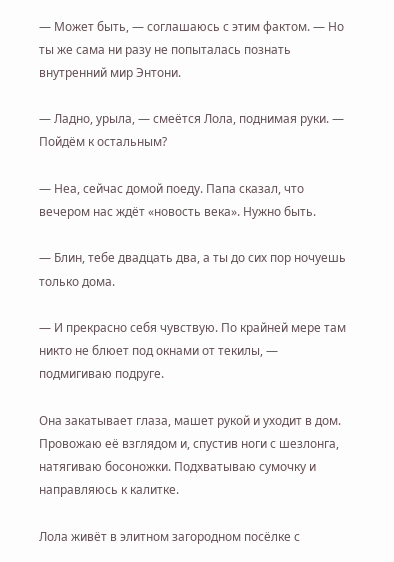— Может быть, — соглашаюсь с этим фактом. — Но ты же сама ни разу не попыталась познать внутренний мир Энтони.

— Ладно, урыла, — смеётся Лола, поднимая руки. — Пойдём к остальным?

— Неа, сейчас домой поеду. Папа сказал, что вечером нас ждёт «новость века». Нужно быть.

— Блин, тебе двадцать два, а ты до сих пор ночуешь только дома.

— И прекрасно себя чувствую. По крайней мере там никто не блюет под окнами от текилы, — подмигиваю подруге.

Она закатывает глаза, машет рукой и уходит в дом. Провожаю её взглядом и, спустив ноги с шезлонга, натягиваю босоножки. Подхватываю сумочку и направляюсь к калитке.

Лола живёт в элитном загородном посёлке с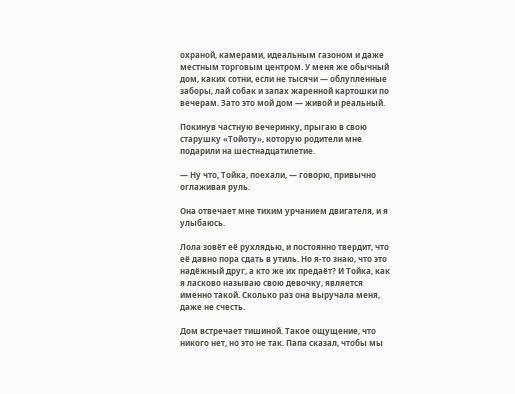охраной, камерами, идеальным газоном и даже местным торговым центром. У меня же обычный дом, каких сотни, если не тысячи — облупленные заборы, лай собак и запах жаренной картошки по вечерам. Зато это мой дом — живой и реальный.

Покинув частную вечеринку, прыгаю в свою старушку «Тойоту», которую родители мне подарили на шестнадцатилетие.

— Ну что, Тойка, поехали, — говорю, привычно оглаживая руль.

Она отвечает мне тихим урчанием двигателя, и я улыбаюсь.

Лола зовёт её рухлядью, и постоянно твердит, что её давно пора сдать в утиль. Но я-то знаю, что это надёжный друг, а кто же их предаёт? И Тойка, как я ласково называю свою девочку, является именно такой. Сколько раз она выручала меня, даже не счесть.

Дом встречает тишиной. Такое ощущение, что никого нет, но это не так. Папа сказал, чтобы мы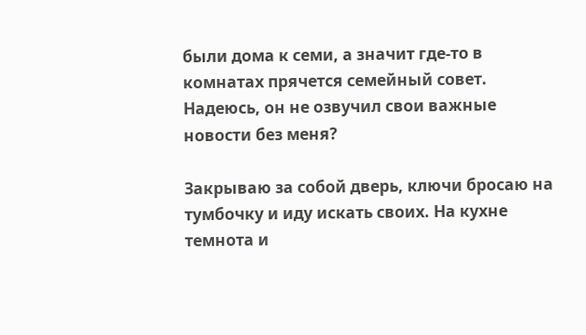были дома к семи, а значит где-то в комнатах прячется семейный совет. Надеюсь, он не озвучил свои важные новости без меня?

Закрываю за собой дверь, ключи бросаю на тумбочку и иду искать своих. На кухне темнота и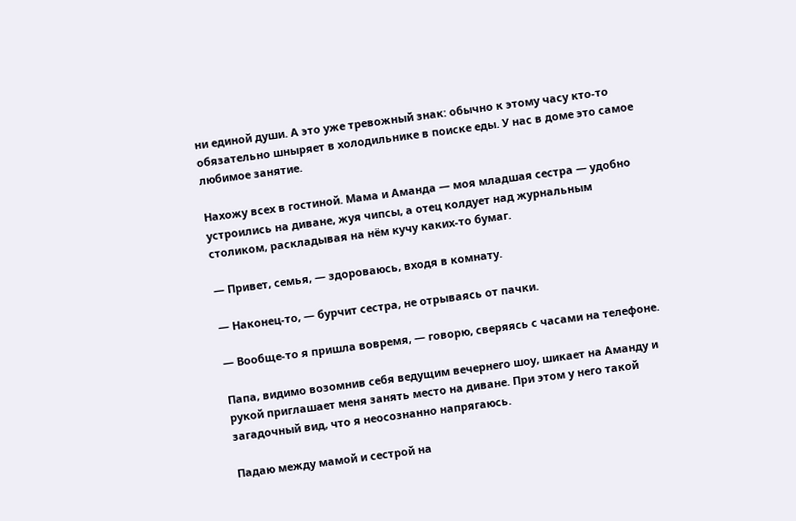ни единой души. А это уже тревожный знак: обычно к этому часу кто-то обязательно шныряет в холодильнике в поиске еды. У нас в доме это самое любимое занятие.

Нахожу всех в гостиной. Мама и Аманда — моя младшая сестра — удобно устроились на диване, жуя чипсы, а отец колдует над журнальным столиком, раскладывая на нём кучу каких-то бумаг.

— Привет, семья, — здороваюсь, входя в комнату.

— Наконец-то, — бурчит сестра, не отрываясь от пачки.

— Вообще-то я пришла вовремя, — говорю, сверяясь с часами на телефоне.

Папа, видимо возомнив себя ведущим вечернего шоу, шикает на Аманду и рукой приглашает меня занять место на диване. При этом у него такой загадочный вид, что я неосознанно напрягаюсь.

Падаю между мамой и сестрой на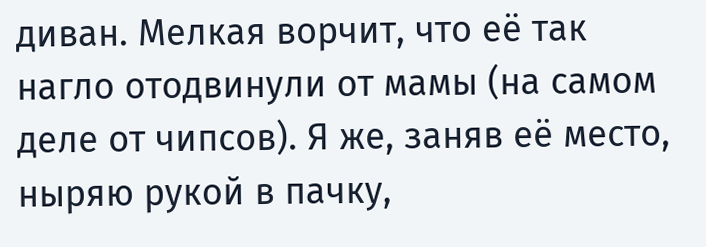диван. Мелкая ворчит, что её так нагло отодвинули от мамы (на самом деле от чипсов). Я же, заняв её место, ныряю рукой в пачку,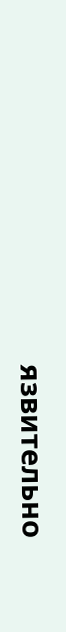язвительно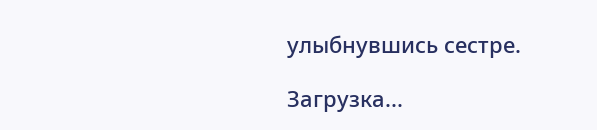улыбнувшись сестре.

Загрузка...